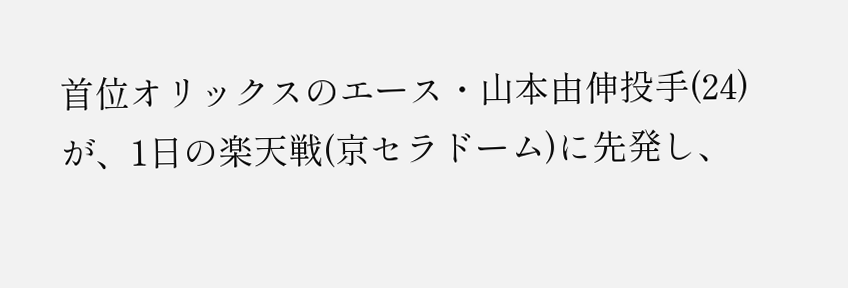首位オリックスのエース・山本由伸投手(24)が、1日の楽天戦(京セラドーム)に先発し、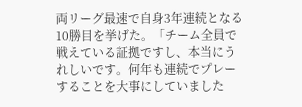両リーグ最速で自身3年連続となる10勝目を挙げた。「チーム全員で戦えている証拠ですし、本当にうれしいです。何年も連続でプレーすることを大事にしていました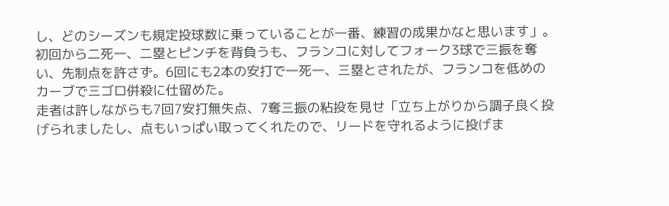し、どのシーズンも規定投球数に乗っていることが一番、練習の成果かなと思います」。
初回から二死一、二塁とピンチを背負うも、フランコに対してフォーク3球で三振を奪い、先制点を許さず。6回にも2本の安打で一死一、三塁とされたが、フランコを低めのカーブで三ゴロ併殺に仕留めた。
走者は許しながらも7回7安打無失点、7奪三振の粘投を見せ「立ち上がりから調子良く投げられましたし、点もいっぱい取ってくれたので、リードを守れるように投げま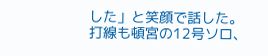した」と笑顔で話した。
打線も頓宮の12号ソロ、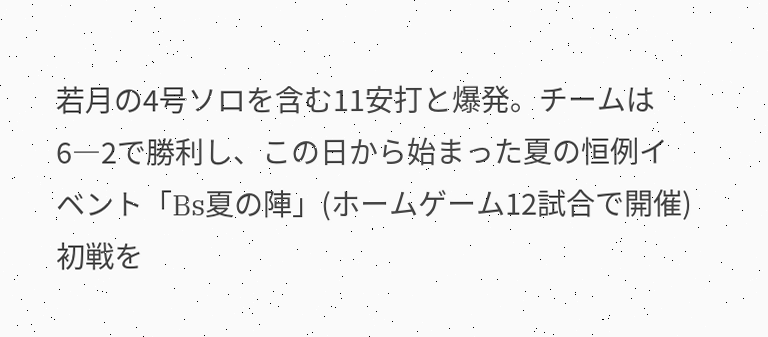若月の4号ソロを含む11安打と爆発。チームは6―2で勝利し、この日から始まった夏の恒例イベント「Bs夏の陣」(ホームゲーム12試合で開催)初戦を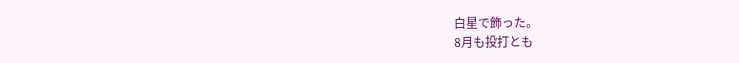白星で飾った。
8月も投打とも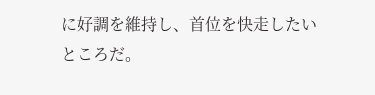に好調を維持し、首位を快走したいところだ。